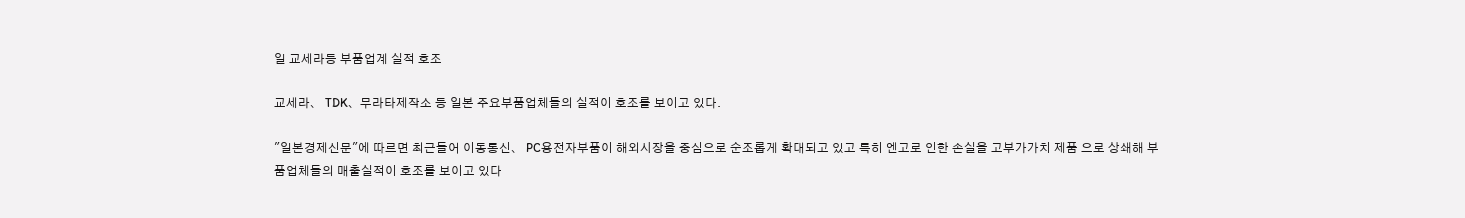일 교세라등 부품업계 실적 호조

교세라、 TDK、무라타제작소 등 일본 주요부품업체들의 실적이 호조를 보이고 있다.

"일본경제신문"에 따르면 최근들어 이동통신、 PC용전자부품이 해외시장을 중심으로 순조롭게 확대되고 있고 특히 엔고로 인한 손실을 고부가가치 제품 으로 상쇄해 부품업체들의 매출실적이 호조를 보이고 있다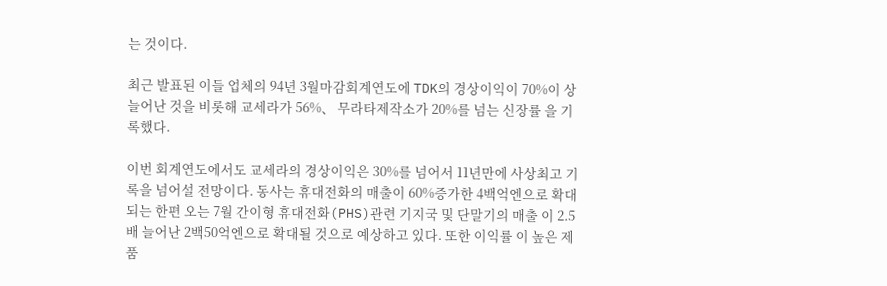는 것이다.

최근 발표된 이들 업체의 94년 3월마감회계연도에 TDK의 경상이익이 70%이 상 늘어난 것을 비롯해 교세라가 56%、 무라타제작소가 20%를 넘는 신장률 을 기록했다.

이번 회계연도에서도 교세라의 경상이익은 30%를 넘어서 11년만에 사상최고 기록을 넘어설 전망이다. 동사는 휴대전화의 매출이 60%증가한 4백억엔으로 확대되는 한편 오는 7월 간이형 휴대전화(PHS)관련 기지국 및 단말기의 매출 이 2.5배 늘어난 2백50억엔으로 확대될 것으로 예상하고 있다. 또한 이익률 이 높은 제품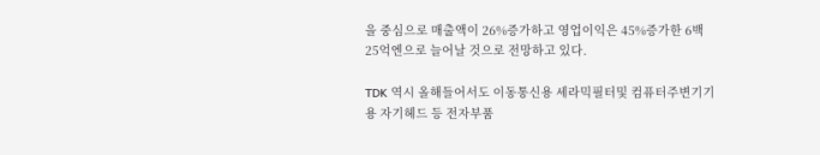을 중심으로 매출액이 26%증가하고 영업이익은 45%증가한 6백 25억엔으로 늘어날 것으로 전망하고 있다.

TDK 역시 올해들어서도 이동통신용 세라믹필터및 컴퓨터주변기기용 자기헤드 등 전자부품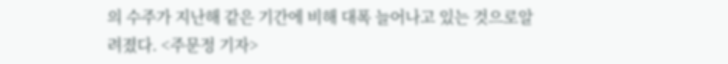의 수주가 지난해 같은 기간에 비해 대폭 늘어나고 있는 것으로알려졌다. <주문정 기자>